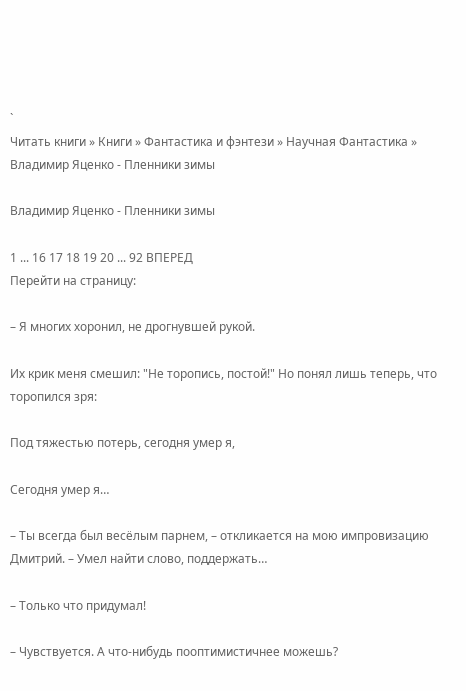`
Читать книги » Книги » Фантастика и фэнтези » Научная Фантастика » Владимир Яценко - Пленники зимы

Владимир Яценко - Пленники зимы

1 ... 16 17 18 19 20 ... 92 ВПЕРЕД
Перейти на страницу:

– Я многих хоронил, не дрогнувшей рукой.

Их крик меня смешил: "Не торопись, постой!" Но понял лишь теперь, что торопился зря:

Под тяжестью потерь, сегодня умер я,

Сегодня умер я…

– Ты всегда был весёлым парнем, – откликается на мою импровизацию Дмитрий. – Умел найти слово, поддержать…

– Только что придумал!

– Чувствуется. А что-нибудь пооптимистичнее можешь?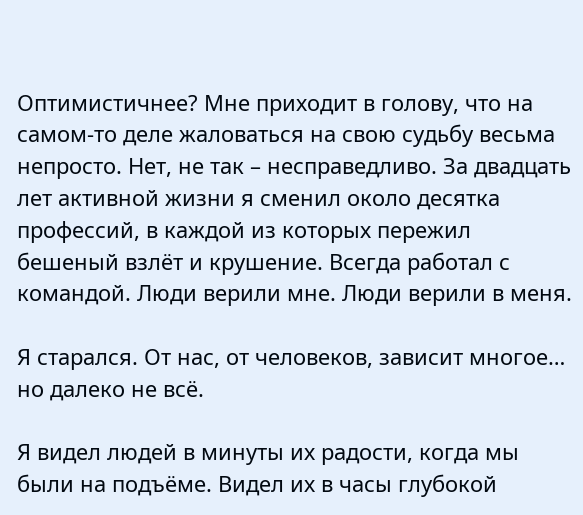Оптимистичнее? Мне приходит в голову, что на самом-то деле жаловаться на свою судьбу весьма непросто. Нет, не так – несправедливо. За двадцать лет активной жизни я сменил около десятка профессий, в каждой из которых пережил бешеный взлёт и крушение. Всегда работал с командой. Люди верили мне. Люди верили в меня.

Я старался. От нас, от человеков, зависит многое… но далеко не всё.

Я видел людей в минуты их радости, когда мы были на подъёме. Видел их в часы глубокой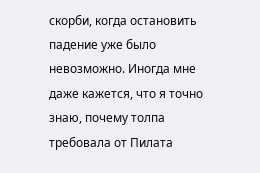скорби, когда остановить падение уже было невозможно. Иногда мне даже кажется, что я точно знаю, почему толпа требовала от Пилата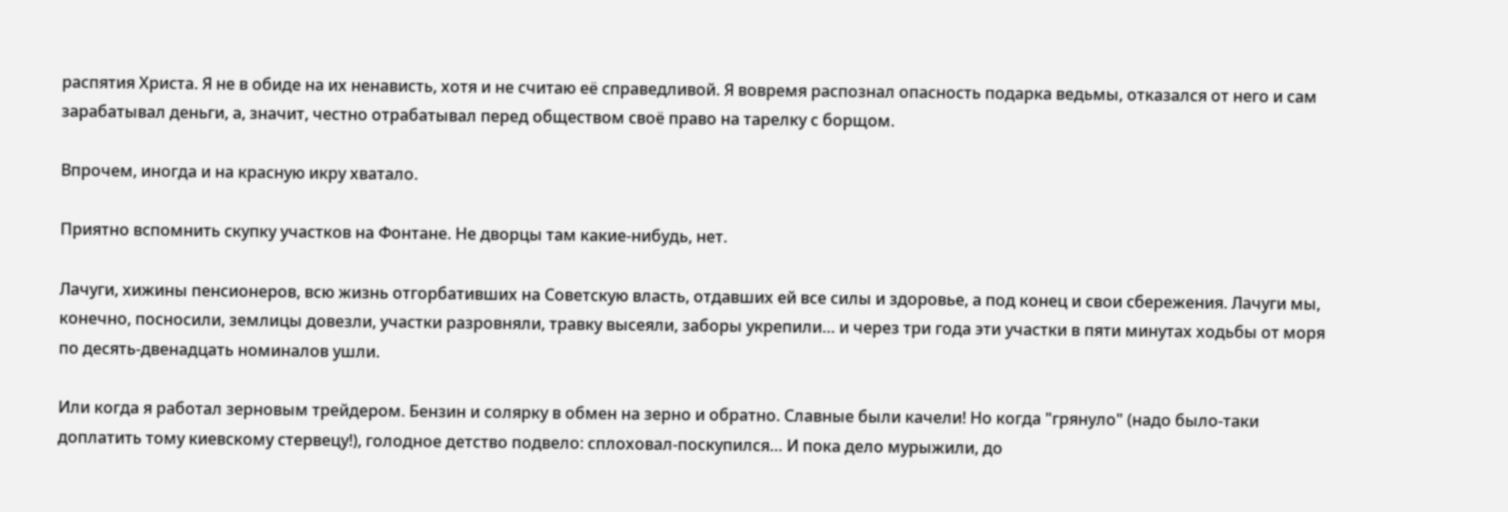распятия Христа. Я не в обиде на их ненависть, хотя и не считаю её справедливой. Я вовремя распознал опасность подарка ведьмы, отказался от него и сам зарабатывал деньги, а, значит, честно отрабатывал перед обществом своё право на тарелку с борщом.

Впрочем, иногда и на красную икру хватало.

Приятно вспомнить скупку участков на Фонтане. Не дворцы там какие-нибудь, нет.

Лачуги, хижины пенсионеров, всю жизнь отгорбативших на Советскую власть, отдавших ей все силы и здоровье, а под конец и свои сбережения. Лачуги мы, конечно, посносили, землицы довезли, участки разровняли, травку высеяли, заборы укрепили… и через три года эти участки в пяти минутах ходьбы от моря по десять-двенадцать номиналов ушли.

Или когда я работал зерновым трейдером. Бензин и солярку в обмен на зерно и обратно. Славные были качели! Но когда "грянуло" (надо было-таки доплатить тому киевскому стервецу!), голодное детство подвело: сплоховал-поскупился… И пока дело мурыжили, до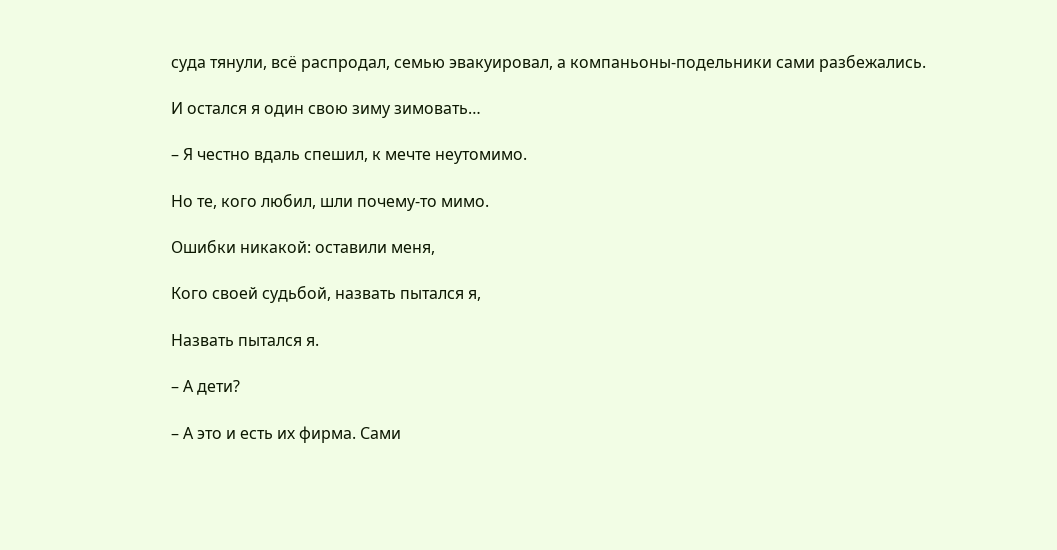суда тянули, всё распродал, семью эвакуировал, а компаньоны-подельники сами разбежались.

И остался я один свою зиму зимовать…

– Я честно вдаль спешил, к мечте неутомимо.

Но те, кого любил, шли почему-то мимо.

Ошибки никакой: оставили меня,

Кого своей судьбой, назвать пытался я,

Назвать пытался я.

– А дети?

– А это и есть их фирма. Сами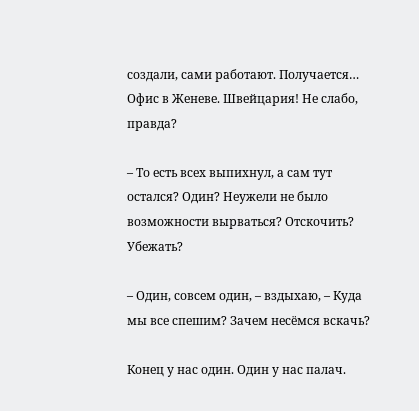создали, сами работают. Получается… Офис в Женеве. Швейцария! Не слабо, правда?

– То есть всех выпихнул, а сам тут остался? Один? Неужели не было возможности вырваться? Отскочить? Убежать?

– Один, совсем один, – вздыхаю, – Куда мы все спешим? Зачем несёмся вскачь?

Конец у нас один. Один у нас палач.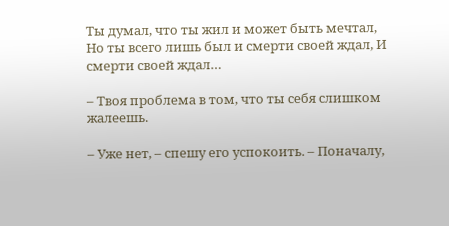Ты думал, что ты жил и может быть мечтал, Но ты всего лишь был и смерти своей ждал, И смерти своей ждал…

– Твоя проблема в том, что ты себя слишком жалеешь.

– Уже нет, – спешу его успокоить. – Поначалу,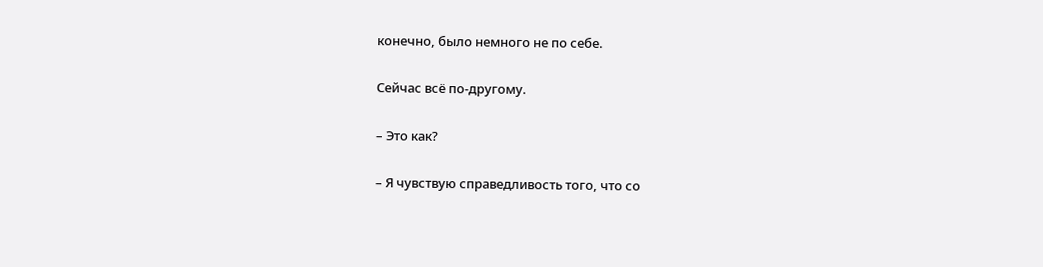конечно, было немного не по себе.

Сейчас всё по-другому.

– Это как?

– Я чувствую справедливость того, что со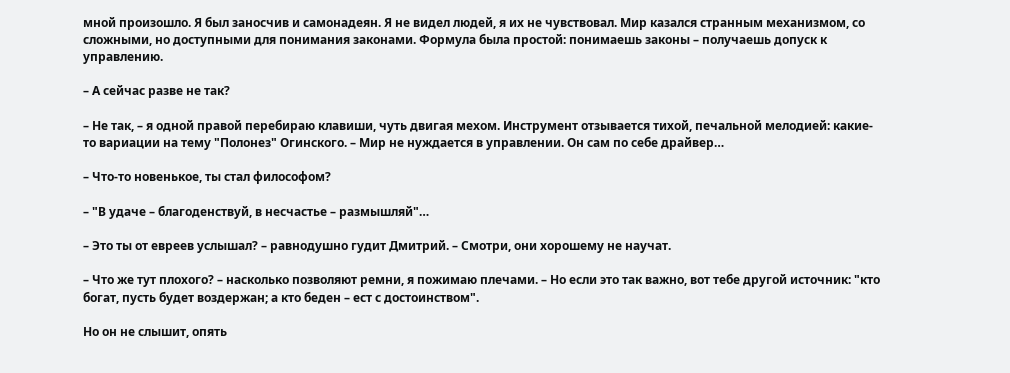мной произошло. Я был заносчив и самонадеян. Я не видел людей, я их не чувствовал. Мир казался странным механизмом, со сложными, но доступными для понимания законами. Формула была простой: понимаешь законы – получаешь допуск к управлению.

– А сейчас разве не так?

– Не так, – я одной правой перебираю клавиши, чуть двигая мехом. Инструмент отзывается тихой, печальной мелодией: какие-то вариации на тему "Полонез" Огинского. – Мир не нуждается в управлении. Он сам по себе драйвер…

– Что-то новенькое, ты стал философом?

– "В удаче – благоденствуй, в несчастье – размышляй"…

– Это ты от евреев услышал? – равнодушно гудит Дмитрий. – Смотри, они хорошему не научат.

– Что же тут плохого? – насколько позволяют ремни, я пожимаю плечами. – Но если это так важно, вот тебе другой источник: "кто богат, пусть будет воздержан; а кто беден – ест с достоинством".

Но он не слышит, опять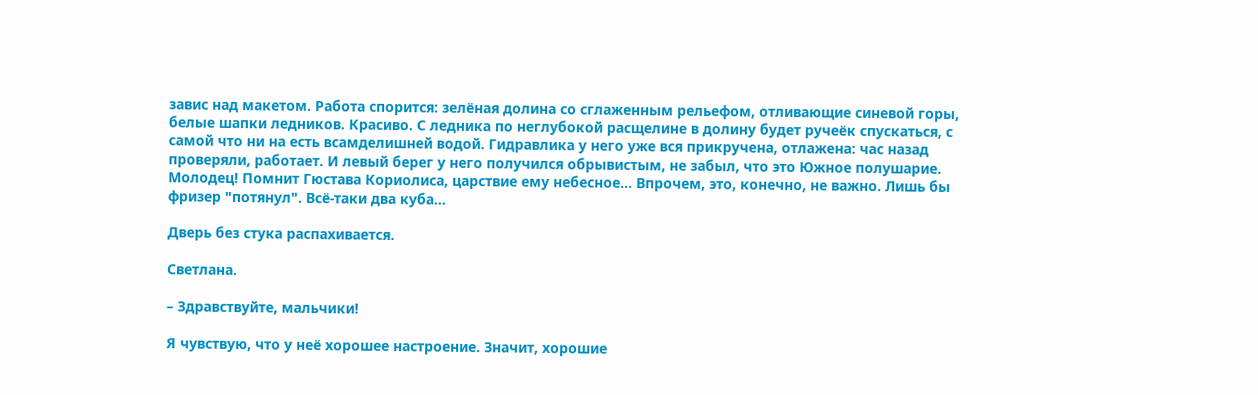завис над макетом. Работа спорится: зелёная долина со сглаженным рельефом, отливающие синевой горы, белые шапки ледников. Красиво. С ледника по неглубокой расщелине в долину будет ручеёк спускаться, с самой что ни на есть всамделишней водой. Гидравлика у него уже вся прикручена, отлажена: час назад проверяли, работает. И левый берег у него получился обрывистым, не забыл, что это Южное полушарие. Молодец! Помнит Гюстава Кориолиса, царствие ему небесное… Впрочем, это, конечно, не важно. Лишь бы фризер "потянул". Всё-таки два куба…

Дверь без стука распахивается.

Светлана.

– Здравствуйте, мальчики!

Я чувствую, что у неё хорошее настроение. Значит, хорошие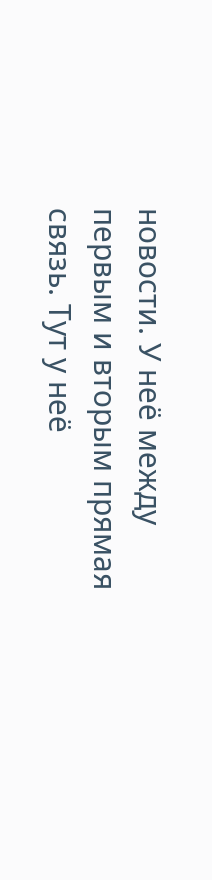новости. У неё между первым и вторым прямая связь. Тут у неё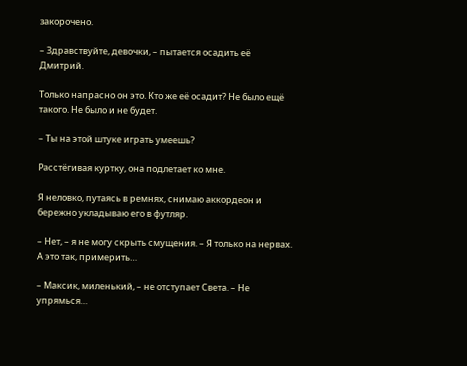закорочено.

– Здравствуйте, девочки, – пытается осадить её Дмитрий.

Только напрасно он это. Кто же её осадит? Не было ещё такого. Не было и не будет.

– Ты на этой штуке играть умеешь?

Расстёгивая куртку, она подлетает ко мне.

Я неловко, путаясь в ремнях, снимаю аккордеон и бережно укладываю его в футляр.

– Нет, – я не могу скрыть смущения. – Я только на нервах. А это так, примерить…

– Максик, миленький, – не отступает Света. – Не упрямься…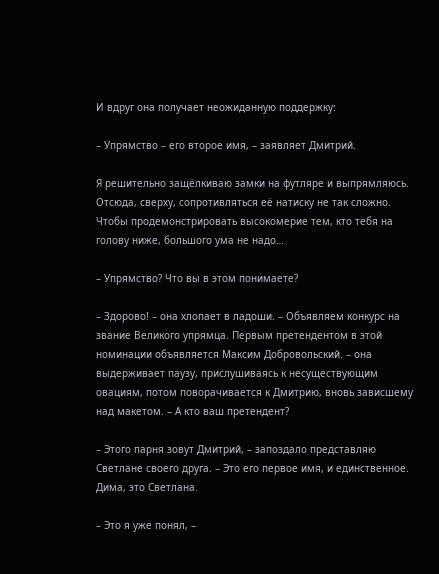И вдруг она получает неожиданную поддержку:

– Упрямство – его второе имя, – заявляет Дмитрий.

Я решительно защёлкиваю замки на футляре и выпрямляюсь. Отсюда, сверху, сопротивляться её натиску не так сложно. Чтобы продемонстрировать высокомерие тем, кто тебя на голову ниже, большого ума не надо…

– Упрямство? Что вы в этом понимаете?

– Здорово! – она хлопает в ладоши. – Объявляем конкурс на звание Великого упрямца. Первым претендентом в этой номинации объявляется Максим Добровольский. – она выдерживает паузу, прислушиваясь к несуществующим овациям, потом поворачивается к Дмитрию, вновь зависшему над макетом. – А кто ваш претендент?

– Этого парня зовут Дмитрий, – запоздало представляю Светлане своего друга. – Это его первое имя, и единственное. Дима, это Светлана.

– Это я уже понял, –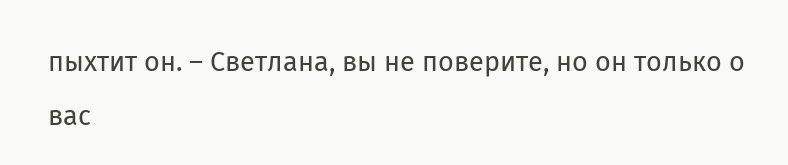пыхтит он. – Светлана, вы не поверите, но он только о вас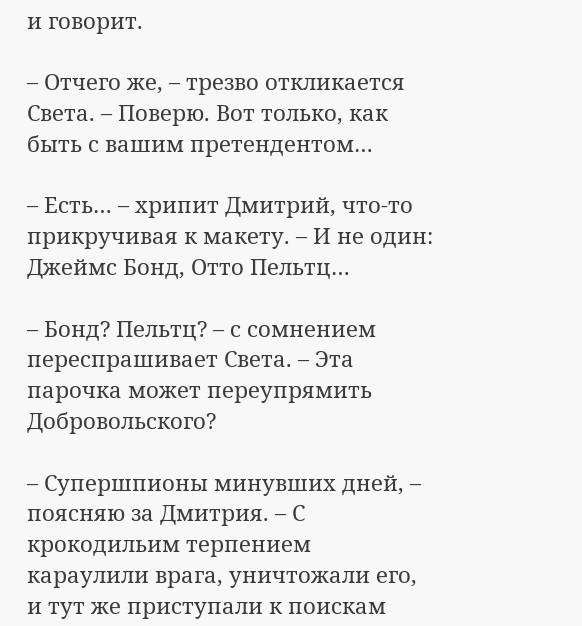и говорит.

– Отчего же, – трезво откликается Света. – Поверю. Вот только, как быть с вашим претендентом…

– Есть… – хрипит Дмитрий, что-то прикручивая к макету. – И не один: Джеймс Бонд, Отто Пельтц…

– Бонд? Пельтц? – с сомнением переспрашивает Света. – Эта парочка может переупрямить Добровольского?

– Супершпионы минувших дней, – поясняю за Дмитрия. – С крокодильим терпением караулили врага, уничтожали его, и тут же приступали к поискам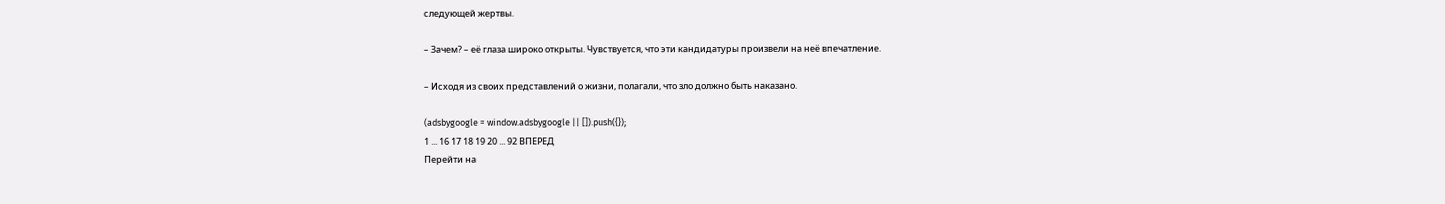следующей жертвы.

– Зачем? – её глаза широко открыты. Чувствуется, что эти кандидатуры произвели на неё впечатление.

– Исходя из своих представлений о жизни, полагали, что зло должно быть наказано.

(adsbygoogle = window.adsbygoogle || []).push({});
1 ... 16 17 18 19 20 ... 92 ВПЕРЕД
Перейти на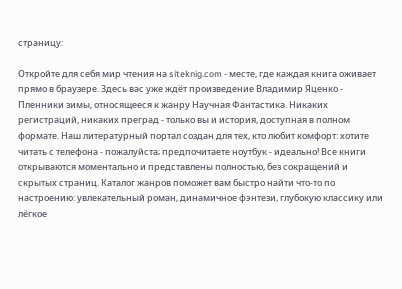страницу:

Откройте для себя мир чтения на siteknig.com - месте, где каждая книга оживает прямо в браузере. Здесь вас уже ждёт произведение Владимир Яценко - Пленники зимы, относящееся к жанру Научная Фантастика. Никаких регистраций, никаких преград - только вы и история, доступная в полном формате. Наш литературный портал создан для тех, кто любит комфорт: хотите читать с телефона - пожалуйста; предпочитаете ноутбук - идеально! Все книги открываются моментально и представлены полностью, без сокращений и скрытых страниц. Каталог жанров поможет вам быстро найти что-то по настроению: увлекательный роман, динамичное фэнтези, глубокую классику или лёгкое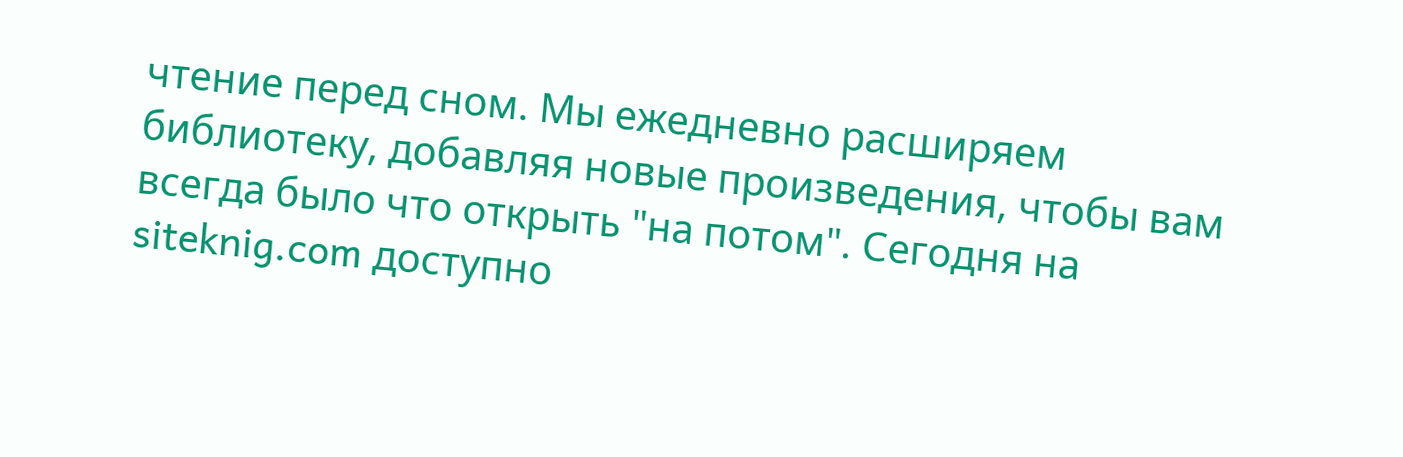чтение перед сном. Мы ежедневно расширяем библиотеку, добавляя новые произведения, чтобы вам всегда было что открыть "на потом". Сегодня на siteknig.com доступно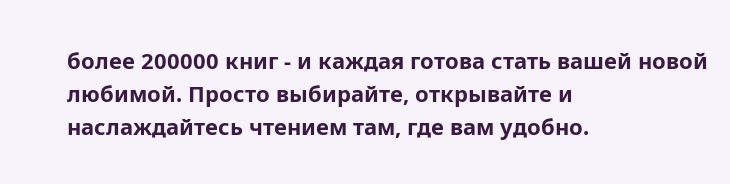более 200000 книг - и каждая готова стать вашей новой любимой. Просто выбирайте, открывайте и наслаждайтесь чтением там, где вам удобно.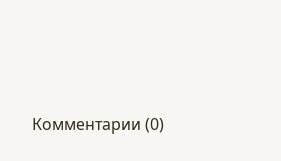Комментарии (0)